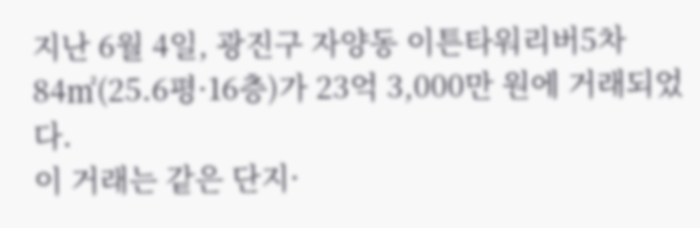지난 6월 4일, 광진구 자양동 이튼타워리버5차 84㎡(25.6평·16층)가 23억 3,000만 원에 거래되었다.
이 거래는 같은 단지·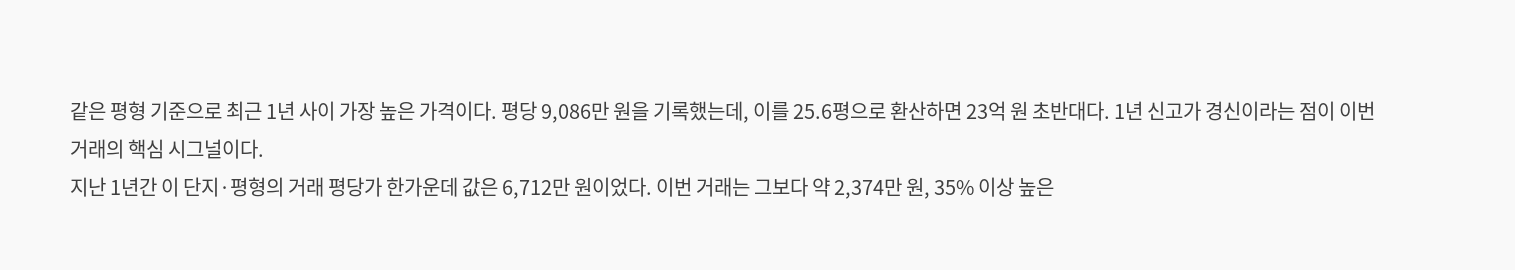같은 평형 기준으로 최근 1년 사이 가장 높은 가격이다. 평당 9,086만 원을 기록했는데, 이를 25.6평으로 환산하면 23억 원 초반대다. 1년 신고가 경신이라는 점이 이번 거래의 핵심 시그널이다.
지난 1년간 이 단지·평형의 거래 평당가 한가운데 값은 6,712만 원이었다. 이번 거래는 그보다 약 2,374만 원, 35% 이상 높은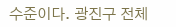수준이다. 광진구 전체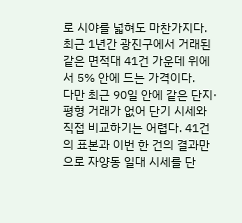로 시야를 넓혀도 마찬가지다. 최근 1년간 광진구에서 거래된 같은 면적대 41건 가운데 위에서 5% 안에 드는 가격이다.
다만 최근 90일 안에 같은 단지·평형 거래가 없어 단기 시세와 직접 비교하기는 어렵다. 41건의 표본과 이번 한 건의 결과만으로 자양동 일대 시세를 단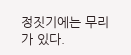정짓기에는 무리가 있다.